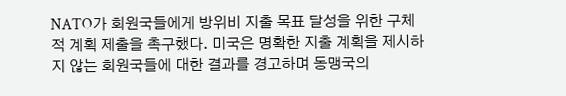NATO가 회원국들에게 방위비 지출 목표 달성을 위한 구체적 계획 제출을 촉구했다. 미국은 명확한 지출 계획을 제시하지 않는 회원국들에 대한 결과를 경고하며 동맹국의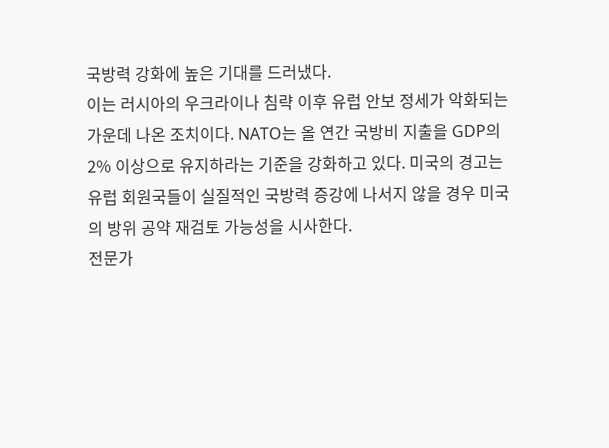국방력 강화에 높은 기대를 드러냈다.
이는 러시아의 우크라이나 침략 이후 유럽 안보 정세가 악화되는 가운데 나온 조치이다. NATO는 올 연간 국방비 지출을 GDP의 2% 이상으로 유지하라는 기준을 강화하고 있다. 미국의 경고는 유럽 회원국들이 실질적인 국방력 증강에 나서지 않을 경우 미국의 방위 공약 재검토 가능성을 시사한다.
전문가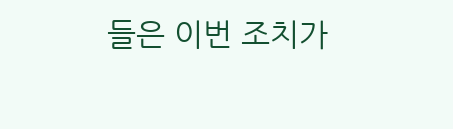들은 이번 조치가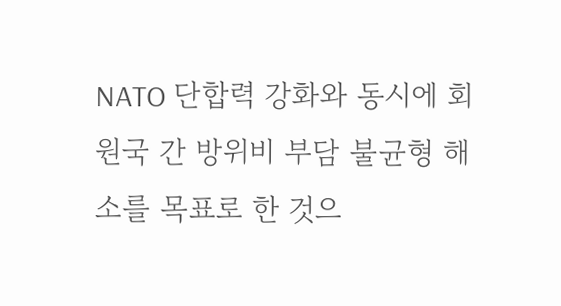NATO 단합력 강화와 동시에 회원국 간 방위비 부담 불균형 해소를 목표로 한 것으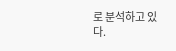로 분석하고 있다.